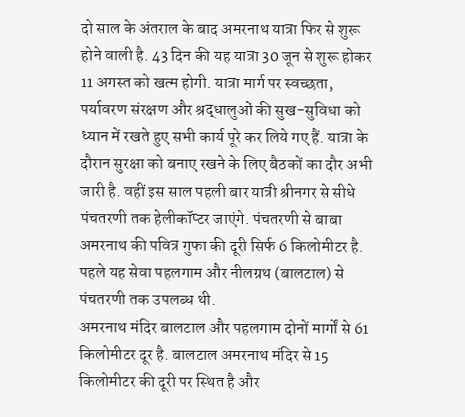दो साल के अंतराल के बाद अमरनाथ यात्रा फिर से शुरू होने वाली है. 43 दिन की यह यात्रा 30 जून से शुरू होकर 11 अगस्त को खत्म होगी. यात्रा मार्ग पर स्वच्छता, पर्यावरण संरक्षण और श्रद्धालुओं की सुख-सुविधा को ध्यान में रखते हुए सभी कार्य पूरे कर लिये गए हैं. यात्रा के दौरान सुरक्षा को बनाए रखने के लिए बैठकों का दौर अभी जारी है. वहीं इस साल पहली बार यात्री श्रीनगर से सीधे पंचतरणी तक हेलीकॉप्टर जाएंगे. पंचतरणी से बाबा अमरनाथ की पवित्र गुफा की दूरी सिर्फ 6 किलोमीटर है. पहले यह सेवा पहलगाम और नीलग्रथ (बालटाल) से पंचतरणी तक उपलब्ध थी.
अमरनाथ मंदिर बालटाल और पहलगाम दोनों मार्गों से 61 किलोमीटर दूर है. बालटाल अमरनाथ मंदिर से 15 किलोमीटर की दूरी पर स्थित है और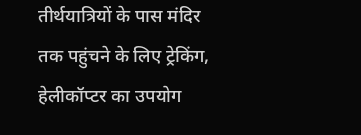तीर्थयात्रियों के पास मंदिर तक पहुंचने के लिए ट्रेकिंग, हेलीकॉप्टर का उपयोग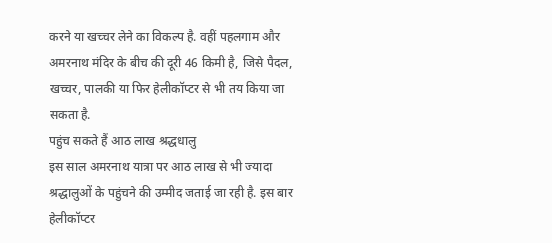करने या खच्चर लेने का विकल्प है. वहीं पहलगाम और अमरनाथ मंदिर के बीच की दूरी 46 किमी है, जिसे पैदल, खच्चर, पालकी या फिर हेलीकॉप्टर से भी तय किया जा सकता है.
पहुंच सकते हैं आठ लाख श्रद्धधालु
इस साल अमरनाथ यात्रा पर आठ लाख से भी ज्यादा श्रद्धालुओं के पहुंचने की उम्मीद जताई जा रही है. इस बार हेलीकॉप्टर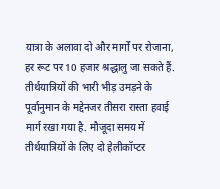यात्रा के अलावा दो और मार्गों पर रोजाना, हर रूट पर 10 हजार श्रद्धालु जा सकते हैं. तीर्थयात्रियों की भारी भीड़ उमड़ने के पूर्वानुमान के मद्देनजर तीसरा रास्ता हवाई मार्ग रखा गया है. मौजूदा समय में तीर्थयात्रियों के लिए दो हेलीकॉप्टर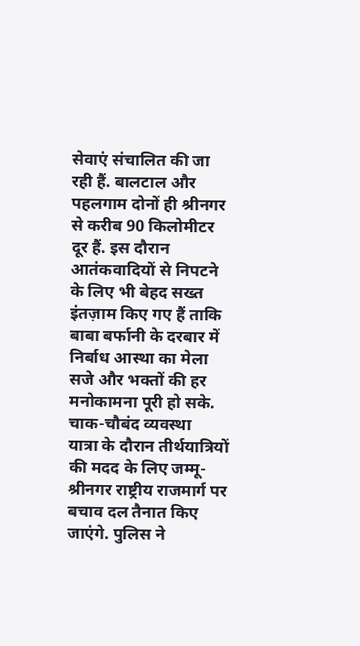सेवाएं संचालित की जा रही हैं. बालटाल और पहलगाम दोनों ही श्रीनगर से करीब 90 किलोमीटर दूर हैं. इस दौरान आतंकवादियों से निपटने के लिए भी बेहद सख्त इंतज़ाम किए गए हैं ताकि बाबा बर्फानी के दरबार में निर्बाध आस्था का मेला सजे और भक्तों की हर मनोकामना पूरी हो सके.
चाक-चौबंद व्यवस्था
यात्रा के दौरान तीर्थयात्रियों की मदद के लिए जम्मू-श्रीनगर राष्ट्रीय राजमार्ग पर बचाव दल तैनात किए जाएंगे. पुलिस ने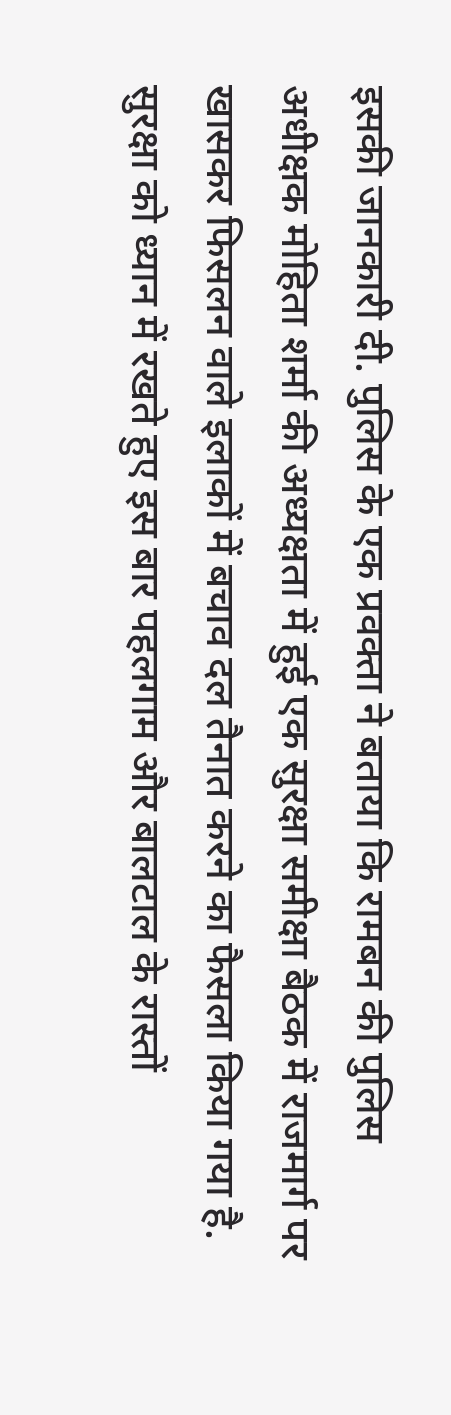इसकी जानकारी दी. पुलिस के एक प्रवक्ता ने बताया कि रामबन की पुलिस अधीक्षक मोहिता शर्मा की अध्यक्षता में हुई एक सुरक्षा समीक्षा बैठक में राजमार्ग पर खासकर फिसलन वाले इलाकों में बचाव दल तैनात करने का फैसला किया गया है. सुरक्षा को ध्यान में रखते हुए इस बार पहलगाम और बालटाल के रास्तों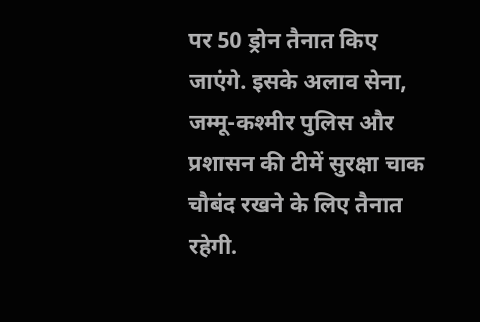पर 50 ड्रोन तैनात किए जाएंगे. इसके अलाव सेना, जम्मू-कश्मीर पुलिस और प्रशासन की टीमें सुरक्षा चाक चौबंद रखने के लिए तैनात रहेगी.